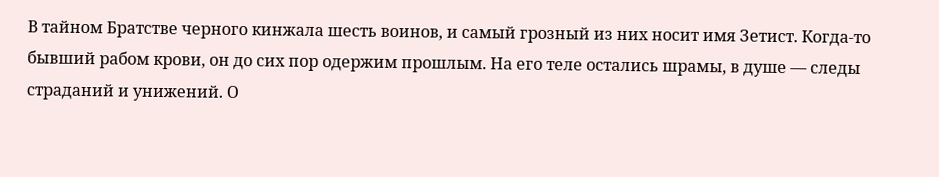В тайном Братстве черного кинжала шесть воинов, и самый грозный из них носит имя Зетист. Когда-то бывший рабом крови, он до сих пор одержим прошлым. На его теле остались шрамы, в душе — следы страданий и унижений. О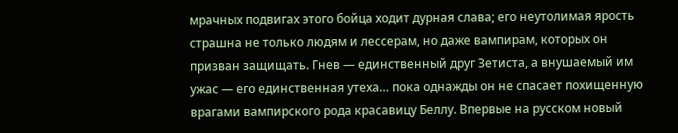мрачных подвигах этого бойца ходит дурная слава; его неутолимая ярость страшна не только людям и лессерам, но даже вампирам, которых он призван защищать. Гнев — единственный друг Зетиста, а внушаемый им ужас — его единственная утеха… пока однажды он не спасает похищенную врагами вампирского рода красавицу Беллу. Впервые на русском новый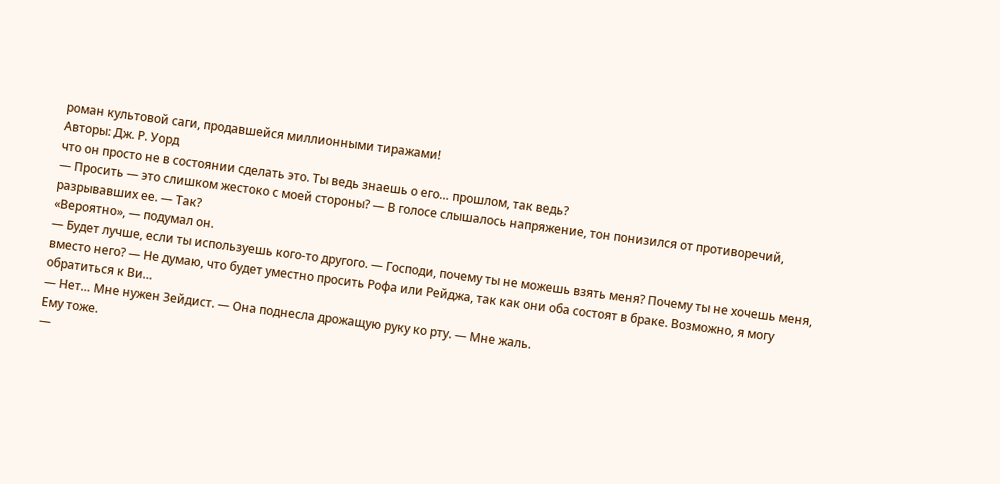роман культовой саги, продавшейся миллионными тиражами!
Авторы: Дж. Р. Уорд
что он просто не в состоянии сделать это. Ты ведь знаешь о его… прошлом, так ведь?
— Просить — это слишком жестоко с моей стороны? — В голосе слышалось напряжение, тон понизился от противоречий, разрывавших ее. — Так?
«Вероятно», — подумал он.
— Будет лучше, если ты используешь кого-то другого. — Господи, почему ты не можешь взять меня? Почему ты не хочешь меня, вместо него? — Не думаю, что будет уместно просить Рофа или Рейджа, так как они оба состоят в браке. Возможно, я могу обратиться к Ви…
— Нет… Мне нужен Зейдист. — Она поднесла дрожащую руку ко рту. — Мне жаль.
Ему тоже.
—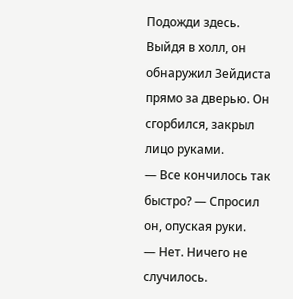Подожди здесь.
Выйдя в холл, он обнаружил Зейдиста прямо за дверью. Он сгорбился, закрыл лицо руками.
— Все кончилось так быстро? — Спросил он, опуская руки.
— Нет. Ничего не случилось.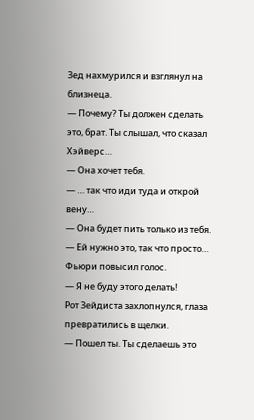Зед нахмурился и взглянул на близнеца.
— Почему? Ты должен сделать это, брат. Ты слышал, что сказал Хэйверс…
— Она хочет тебя.
— … так что иди туда и открой вену…
— Она будет пить только из тебя.
— Ей нужно это, так что просто…
Фьюри повысил голос.
— Я не буду этого делать!
Рот Зейдиста захлопнулся, глаза превратились в щелки.
— Пошел ты. Ты сделаешь это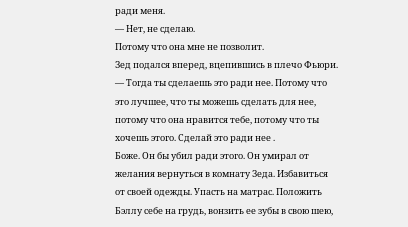ради меня.
— Нет, не сделаю.
Потому что она мне не позволит.
Зед подался вперед, вцепившись в плечо Фьюри.
— Тогда ты сделаешь это ради нее. Потому что это лучшее, что ты можешь сделать для нее, потому что она нравится тебе, потому что ты хочешь этого. Сделай это ради нее .
Боже. Он бы убил ради этого. Он умирал от желания вернуться в комнату Зеда. Избавиться от своей одежды. Упасть на матрас. Положить Бэллу себе на грудь, вонзить ее зубы в свою шею,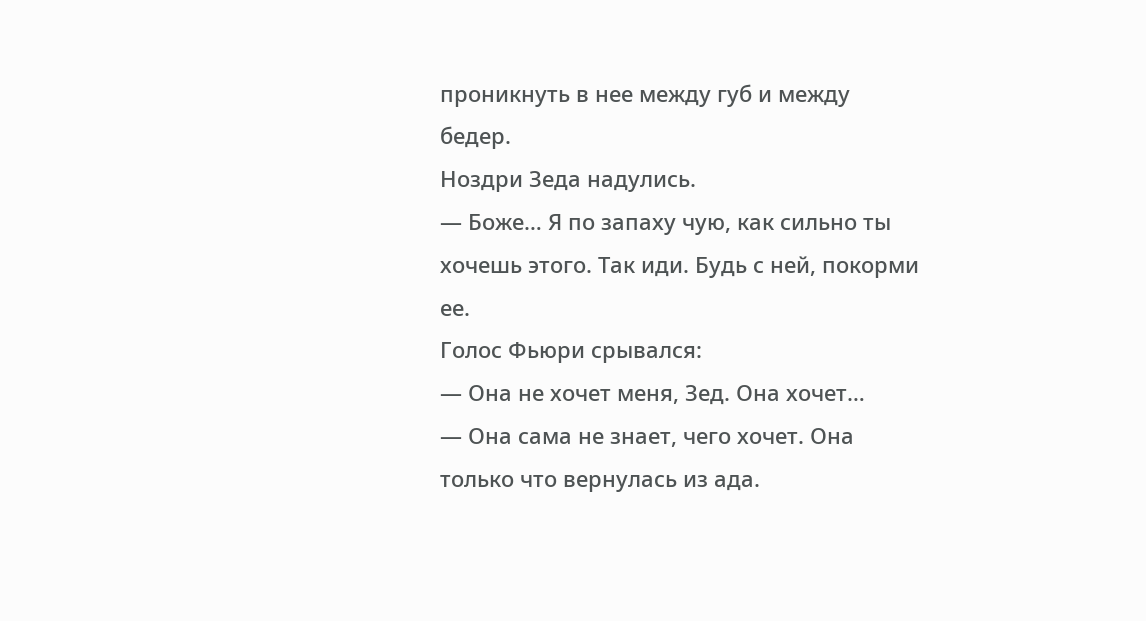проникнуть в нее между губ и между бедер.
Ноздри Зеда надулись.
— Боже… Я по запаху чую, как сильно ты хочешь этого. Так иди. Будь с ней, покорми ее.
Голос Фьюри срывался:
— Она не хочет меня, Зед. Она хочет…
— Она сама не знает, чего хочет. Она только что вернулась из ада.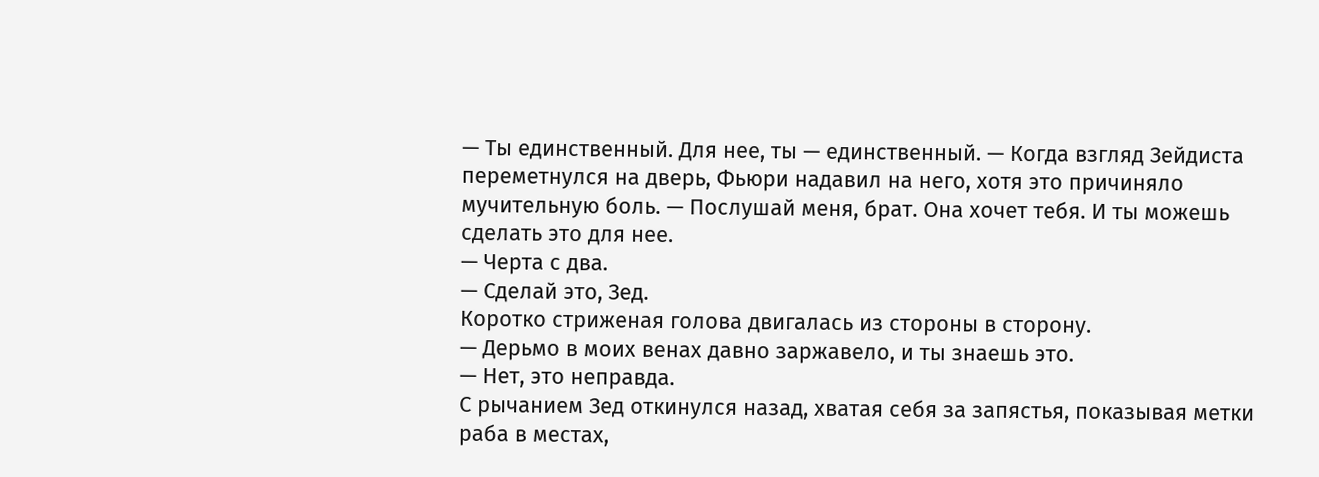— Ты единственный. Для нее, ты — единственный. — Когда взгляд Зейдиста переметнулся на дверь, Фьюри надавил на него, хотя это причиняло мучительную боль. — Послушай меня, брат. Она хочет тебя. И ты можешь сделать это для нее.
— Черта с два.
— Сделай это, Зед.
Коротко стриженая голова двигалась из стороны в сторону.
— Дерьмо в моих венах давно заржавело, и ты знаешь это.
— Нет, это неправда.
С рычанием Зед откинулся назад, хватая себя за запястья, показывая метки раба в местах,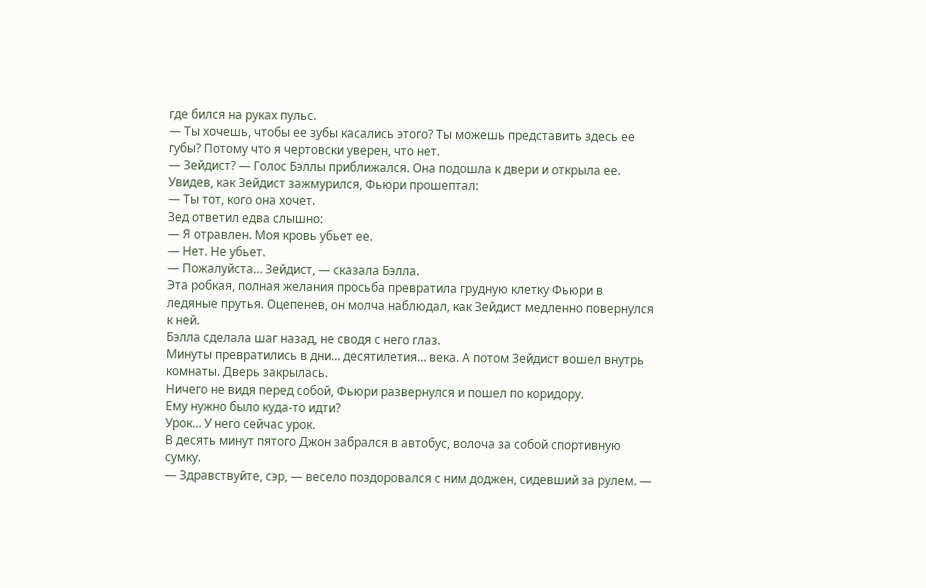где бился на руках пульс.
— Ты хочешь, чтобы ее зубы касались этого? Ты можешь представить здесь ее губы? Потому что я чертовски уверен, что нет.
— Зейдист? — Голос Бэллы приближался. Она подошла к двери и открыла ее.
Увидев, как Зейдист зажмурился, Фьюри прошептал:
— Ты тот, кого она хочет.
Зед ответил едва слышно:
— Я отравлен. Моя кровь убьет ее.
— Нет. Не убьет.
— Пожалуйста… Зейдист, — сказала Бэлла.
Эта робкая, полная желания просьба превратила грудную клетку Фьюри в ледяные прутья. Оцепенев, он молча наблюдал, как Зейдист медленно повернулся к ней.
Бэлла сделала шаг назад, не сводя с него глаз.
Минуты превратились в дни… десятилетия… века. А потом Зейдист вошел внутрь комнаты. Дверь закрылась.
Ничего не видя перед собой, Фьюри развернулся и пошел по коридору.
Ему нужно было куда-то идти?
Урок… У него сейчас урок.
В десять минут пятого Джон забрался в автобус, волоча за собой спортивную сумку.
— Здравствуйте, сэр, — весело поздоровался с ним доджен, сидевший за рулем. —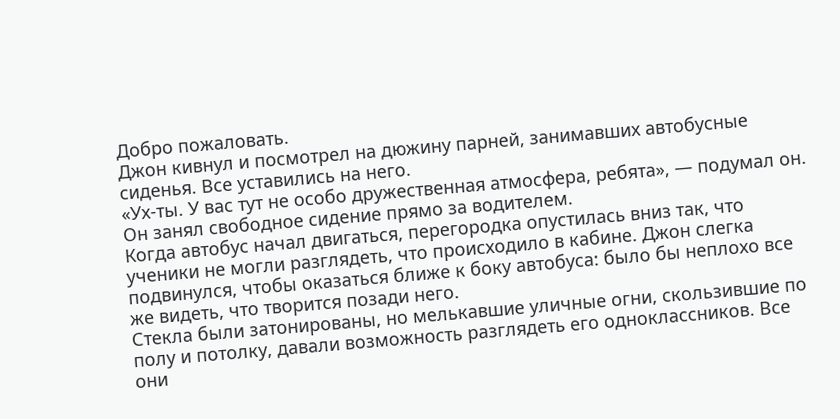Добро пожаловать.
Джон кивнул и посмотрел на дюжину парней, занимавших автобусные сиденья. Все уставились на него.
«Ух-ты. У вас тут не особо дружественная атмосфера, ребята», — подумал он.
Он занял свободное сидение прямо за водителем.
Когда автобус начал двигаться, перегородка опустилась вниз так, что ученики не могли разглядеть, что происходило в кабине. Джон слегка подвинулся, чтобы оказаться ближе к боку автобуса: было бы неплохо все же видеть, что творится позади него.
Стекла были затонированы, но мелькавшие уличные огни, скользившие по полу и потолку, давали возможность разглядеть его одноклассников. Все они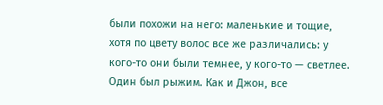были похожи на него: маленькие и тощие, хотя по цвету волос все же различались: у кого-то они были темнее, у кого-то — светлее. Один был рыжим. Как и Джон, все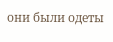они были одеты